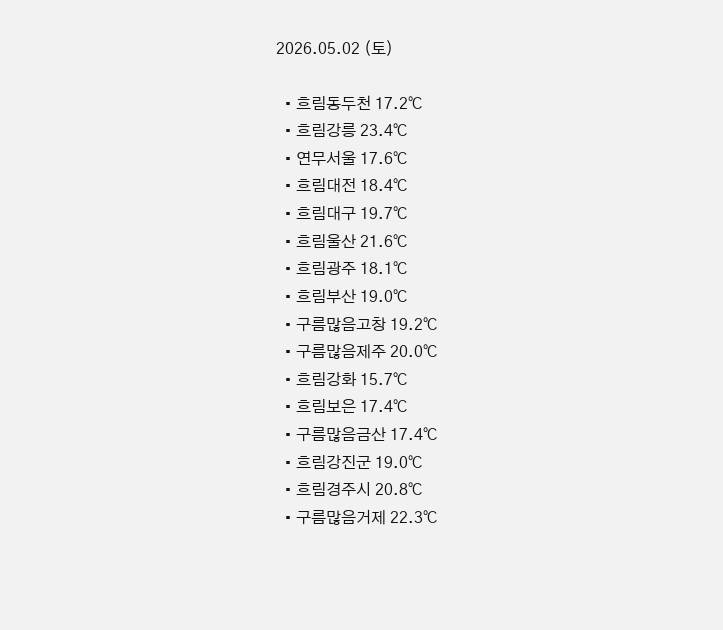2026.05.02 (토)

  • 흐림동두천 17.2℃
  • 흐림강릉 23.4℃
  • 연무서울 17.6℃
  • 흐림대전 18.4℃
  • 흐림대구 19.7℃
  • 흐림울산 21.6℃
  • 흐림광주 18.1℃
  • 흐림부산 19.0℃
  • 구름많음고창 19.2℃
  • 구름많음제주 20.0℃
  • 흐림강화 15.7℃
  • 흐림보은 17.4℃
  • 구름많음금산 17.4℃
  • 흐림강진군 19.0℃
  • 흐림경주시 20.8℃
  • 구름많음거제 22.3℃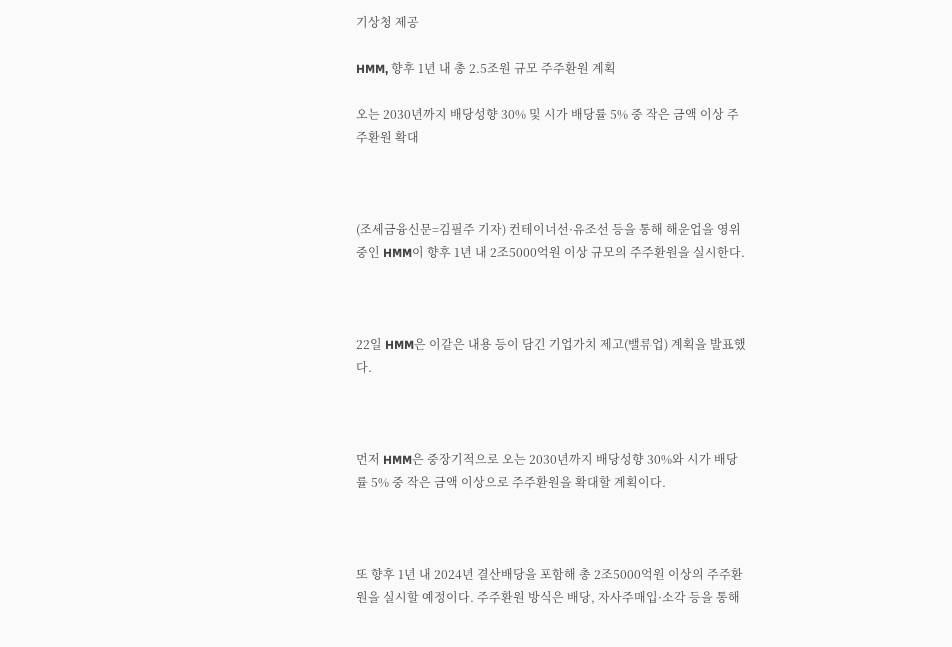기상청 제공

HMM, 향후 1년 내 총 2.5조원 규모 주주환원 계획

오는 2030년까지 배당성향 30% 및 시가 배당률 5% 중 작은 금액 이상 주주환원 확대



(조세금융신문=김필주 기자) 컨테이너선·유조선 등을 통해 해운업을 영위 중인 HMM이 향후 1년 내 2조5000억원 이상 규모의 주주환원을 실시한다.



22일 HMM은 이같은 내용 등이 담긴 기업가치 제고(밸류업) 계획을 발표했다.



먼저 HMM은 중장기적으로 오는 2030년까지 배당성향 30%와 시가 배당률 5% 중 작은 금액 이상으로 주주환원을 확대할 계획이다.



또 향후 1년 내 2024년 결산배당을 포함해 총 2조5000억원 이상의 주주환원을 실시할 예정이다. 주주환원 방식은 배당, 자사주매입·소각 등을 통해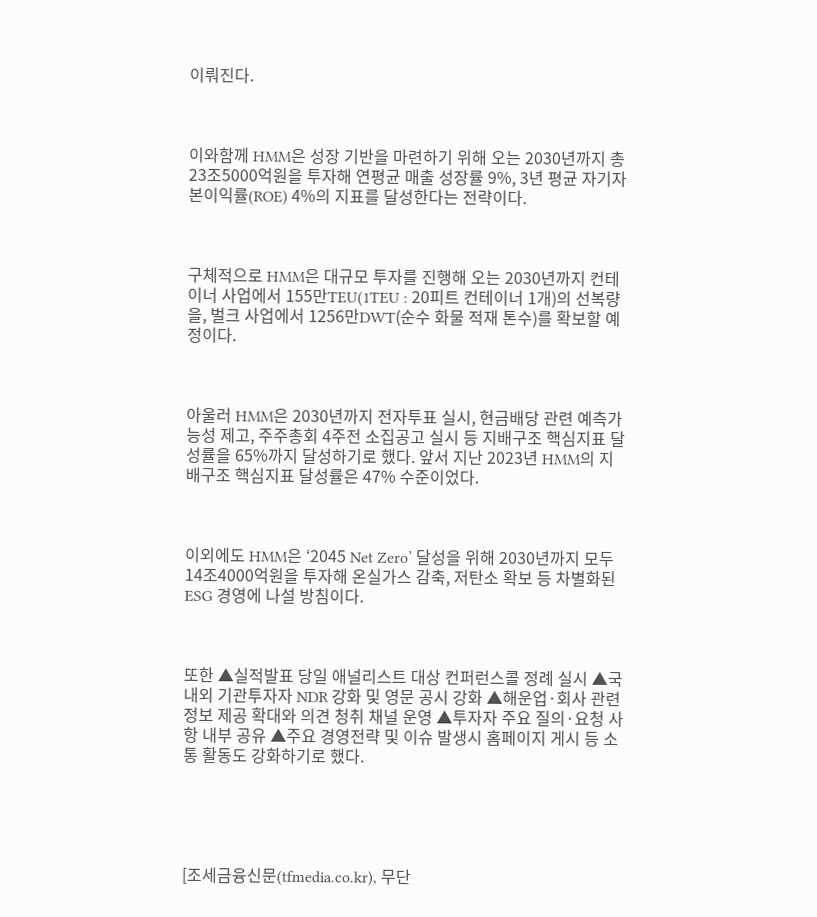이뤄진다.



이와함께 HMM은 성장 기반을 마련하기 위해 오는 2030년까지 총 23조5000억원을 투자해 연평균 매출 성장률 9%, 3년 평균 자기자본이익률(ROE) 4%의 지표를 달성한다는 전략이다.



구체적으로 HMM은 대규모 투자를 진행해 오는 2030년까지 컨테이너 사업에서 155만TEU(1TEU : 20피트 컨테이너 1개)의 선복량을, 벌크 사업에서 1256만DWT(순수 화물 적재 톤수)를 확보할 예정이다.



아울러 HMM은 2030년까지 전자투표 실시, 현금배당 관련 예측가능성 제고, 주주총회 4주전 소집공고 실시 등 지배구조 핵심지표 달성률을 65%까지 달성하기로 했다. 앞서 지난 2023년 HMM의 지배구조 핵심지표 달성률은 47% 수준이었다.



이외에도 HMM은 ‘2045 Net Zero’ 달성을 위해 2030년까지 모두 14조4000억원을 투자해 온실가스 감축, 저탄소 확보 등 차별화된 ESG 경영에 나설 방침이다.



또한 ▲실적발표 당일 애널리스트 대상 컨퍼런스콜 정례 실시 ▲국내외 기관투자자 NDR 강화 및 영문 공시 강화 ▲해운업·회사 관련 정보 제공 확대와 의견 청취 채널 운영 ▲투자자 주요 질의·요청 사항 내부 공유 ▲주요 경영전략 및 이슈 발생시 홈페이지 게시 등 소통 활동도 강화하기로 했다.





[조세금융신문(tfmedia.co.kr), 무단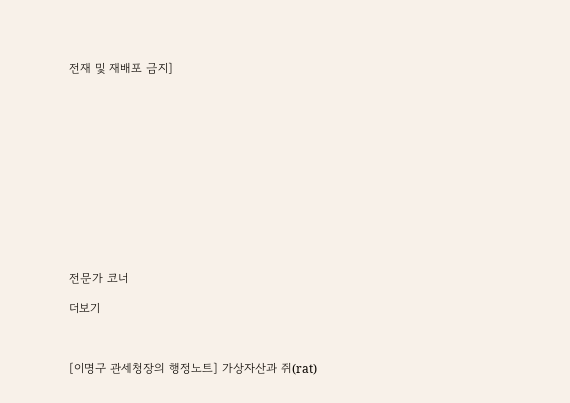전재 및 재배포 금지]













전문가 코너

더보기



[이명구 관세청장의 행정노트] 가상자산과 쥐(rat)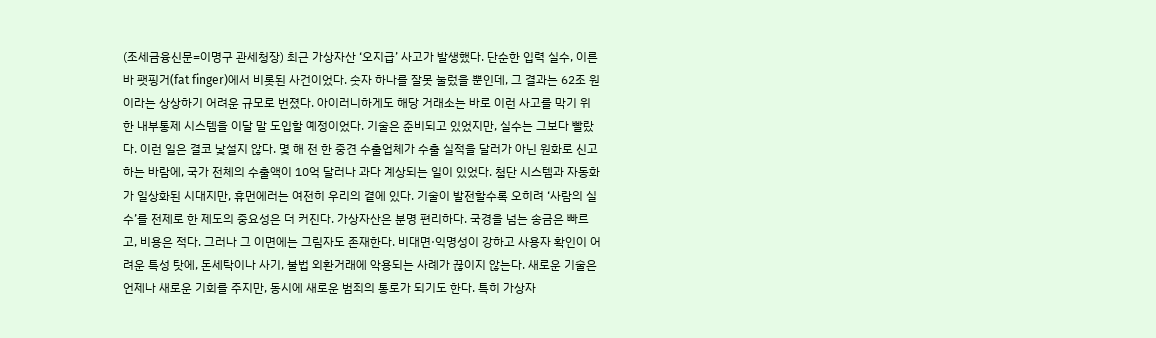(조세금융신문=이명구 관세청장) 최근 가상자산 ‘오지급’ 사고가 발생했다. 단순한 입력 실수, 이른바 팻핑거(fat finger)에서 비롯된 사건이었다. 숫자 하나를 잘못 눌렀을 뿐인데, 그 결과는 62조 원이라는 상상하기 어려운 규모로 번졌다. 아이러니하게도 해당 거래소는 바로 이런 사고를 막기 위한 내부통제 시스템을 이달 말 도입할 예정이었다. 기술은 준비되고 있었지만, 실수는 그보다 빨랐다. 이런 일은 결코 낯설지 않다. 몇 해 전 한 중견 수출업체가 수출 실적을 달러가 아닌 원화로 신고하는 바람에, 국가 전체의 수출액이 10억 달러나 과다 계상되는 일이 있었다. 첨단 시스템과 자동화가 일상화된 시대지만, 휴먼에러는 여전히 우리의 곁에 있다. 기술이 발전할수록 오히려 ‘사람의 실수’를 전제로 한 제도의 중요성은 더 커진다. 가상자산은 분명 편리하다. 국경을 넘는 송금은 빠르고, 비용은 적다. 그러나 그 이면에는 그림자도 존재한다. 비대면·익명성이 강하고 사용자 확인이 어려운 특성 탓에, 돈세탁이나 사기, 불법 외환거래에 악용되는 사례가 끊이지 않는다. 새로운 기술은 언제나 새로운 기회를 주지만, 동시에 새로운 범죄의 통로가 되기도 한다. 특히 가상자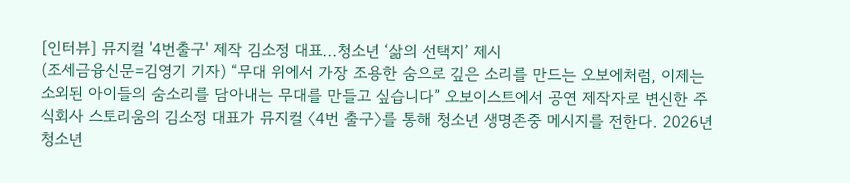[인터뷰] 뮤지컬 '4번출구' 제작 김소정 대표...청소년 ‘삶의 선택지’ 제시
(조세금융신문=김영기 기자) “무대 위에서 가장 조용한 숨으로 깊은 소리를 만드는 오보에처럼, 이제는 소외된 아이들의 숨소리를 담아내는 무대를 만들고 싶습니다” 오보이스트에서 공연 제작자로 변신한 주식회사 스토리움의 김소정 대표가 뮤지컬 〈4번 출구〉를 통해 청소년 생명존중 메시지를 전한다. 2026년 청소년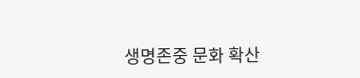생명존중 문화 확산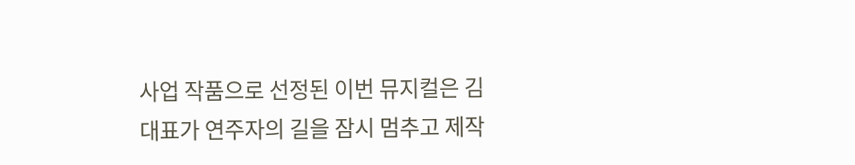사업 작품으로 선정된 이번 뮤지컬은 김 대표가 연주자의 길을 잠시 멈추고 제작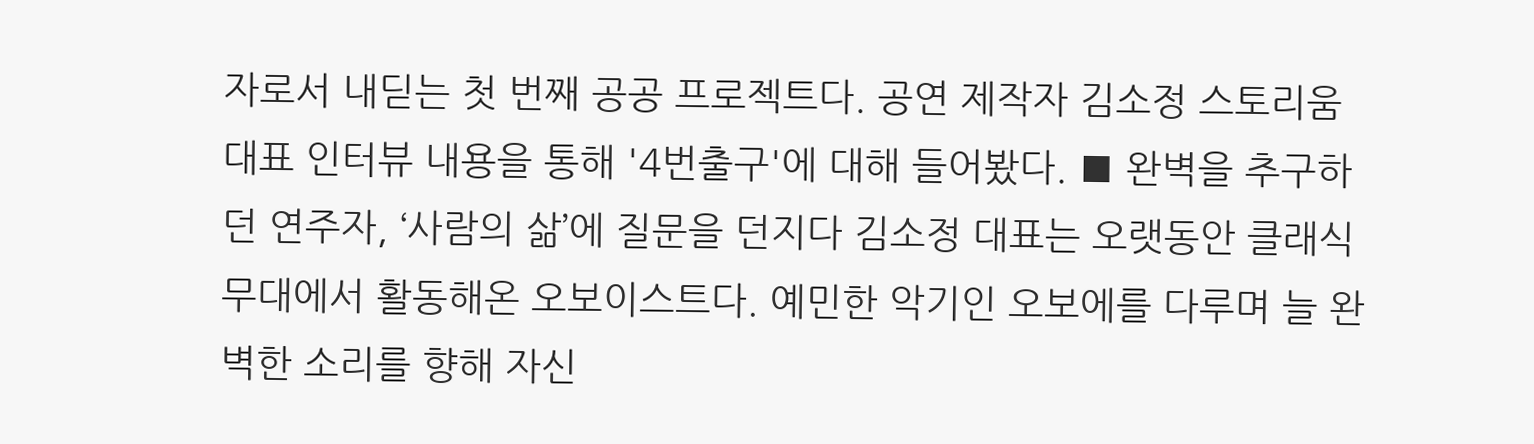자로서 내딛는 첫 번째 공공 프로젝트다. 공연 제작자 김소정 스토리움 대표 인터뷰 내용을 통해 '4번출구'에 대해 들어봤다. ■ 완벽을 추구하던 연주자, ‘사람의 삶’에 질문을 던지다 김소정 대표는 오랫동안 클래식 무대에서 활동해온 오보이스트다. 예민한 악기인 오보에를 다루며 늘 완벽한 소리를 향해 자신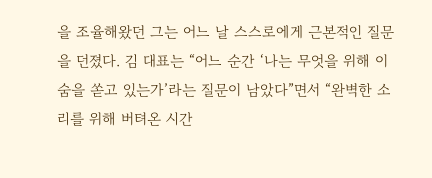을 조율해왔던 그는 어느 날 스스로에게 근본적인 질문을 던졌다. 김 대표는 “어느 순간 ‘나는 무엇을 위해 이 숨을 쏟고 있는가’라는 질문이 남았다”면서 “완벽한 소리를 위해 버텨온 시간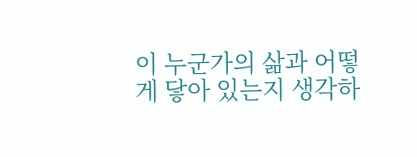이 누군가의 삶과 어떻게 닿아 있는지 생각하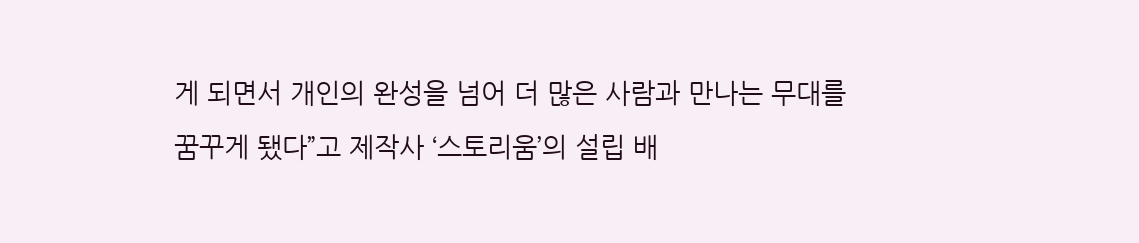게 되면서 개인의 완성을 넘어 더 많은 사람과 만나는 무대를 꿈꾸게 됐다”고 제작사 ‘스토리움’의 설립 배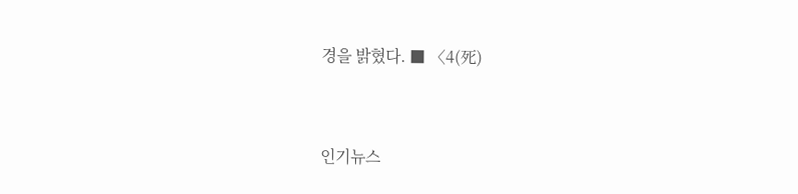경을 밝혔다. ■ 〈4(死)


인기뉴스